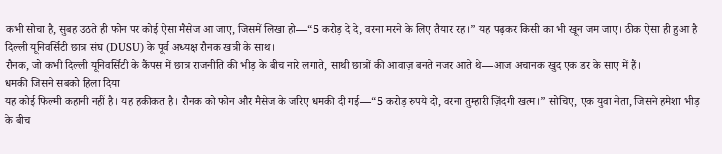कभी सोचा है, सुबह उठते ही फोन पर कोई ऐसा मैसेज आ जाए, जिसमें लिखा हो—“5 करोड़ दे दे, वरना मरने के लिए तैयार रह।” यह पढ़कर किसी का भी खून जम जाए। ठीक ऐसा ही हुआ है दिल्ली यूनिवर्सिटी छात्र संघ (DUSU) के पूर्व अध्यक्ष रौनक खत्री के साथ।
रौनक, जो कभी दिल्ली यूनिवर्सिटी के कैंपस में छात्र राजनीति की भीड़ के बीच नारे लगाते, साथी छात्रों की आवाज़ बनते नजर आते थे—आज अचानक खुद एक डर के साए में हैं।
धमकी जिसने सबको हिला दिया
यह कोई फिल्मी कहानी नहीं है। यह हकीकत है। रौनक को फोन और मैसेज के जरिए धमकी दी गई—“5 करोड़ रुपये दो, वरना तुम्हारी ज़िंदगी खत्म।” सोचिए, एक युवा नेता, जिसने हमेशा भीड़ के बीच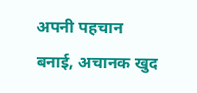अपनी पहचान बनाई, अचानक खुद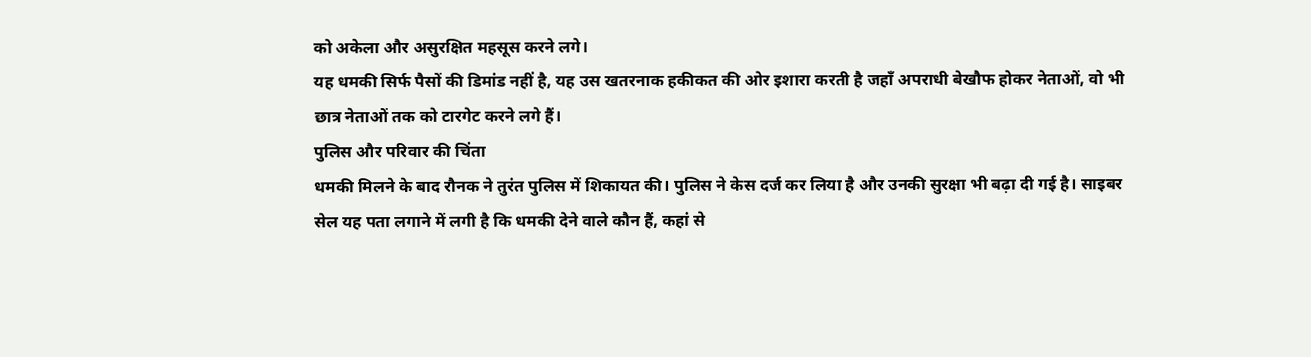को अकेला और असुरक्षित महसूस करने लगे।
यह धमकी सिर्फ पैसों की डिमांड नहीं है, यह उस खतरनाक हकीकत की ओर इशारा करती है जहाँ अपराधी बेखौफ होकर नेताओं, वो भी छात्र नेताओं तक को टारगेट करने लगे हैं।
पुलिस और परिवार की चिंता
धमकी मिलने के बाद रौनक ने तुरंत पुलिस में शिकायत की। पुलिस ने केस दर्ज कर लिया है और उनकी सुरक्षा भी बढ़ा दी गई है। साइबर सेल यह पता लगाने में लगी है कि धमकी देने वाले कौन हैं, कहां से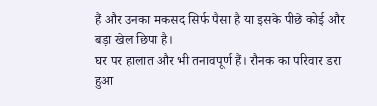हैं और उनका मकसद सिर्फ पैसा है या इसके पीछे कोई और बड़ा खेल छिपा है।
घर पर हालात और भी तनावपूर्ण हैं। रौनक का परिवार डरा हुआ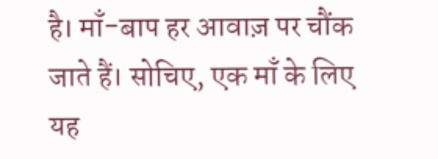है। माँ-बाप हर आवाज़ पर चौंक जाते हैं। सोचिए, एक माँ के लिए यह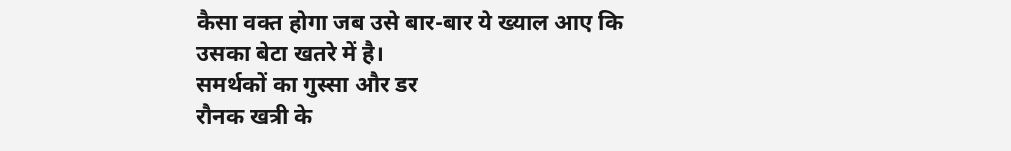कैसा वक्त होगा जब उसे बार-बार ये ख्याल आए कि उसका बेटा खतरे में है।
समर्थकों का गुस्सा और डर
रौनक खत्री के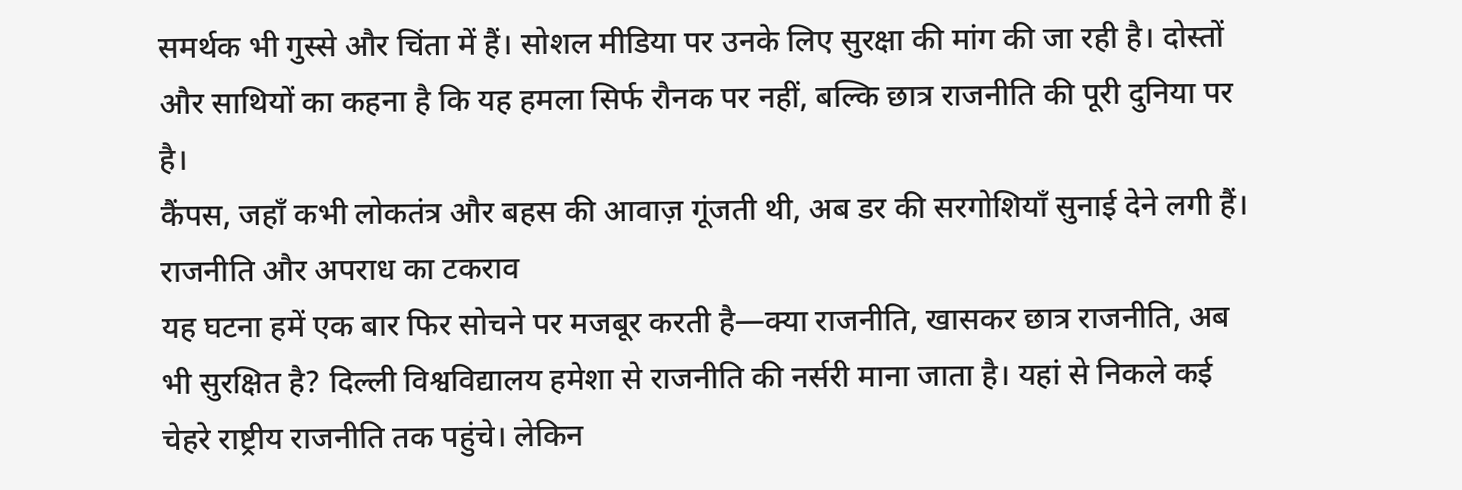समर्थक भी गुस्से और चिंता में हैं। सोशल मीडिया पर उनके लिए सुरक्षा की मांग की जा रही है। दोस्तों और साथियों का कहना है कि यह हमला सिर्फ रौनक पर नहीं, बल्कि छात्र राजनीति की पूरी दुनिया पर है।
कैंपस, जहाँ कभी लोकतंत्र और बहस की आवाज़ गूंजती थी, अब डर की सरगोशियाँ सुनाई देने लगी हैं।
राजनीति और अपराध का टकराव
यह घटना हमें एक बार फिर सोचने पर मजबूर करती है—क्या राजनीति, खासकर छात्र राजनीति, अब भी सुरक्षित है? दिल्ली विश्वविद्यालय हमेशा से राजनीति की नर्सरी माना जाता है। यहां से निकले कई चेहरे राष्ट्रीय राजनीति तक पहुंचे। लेकिन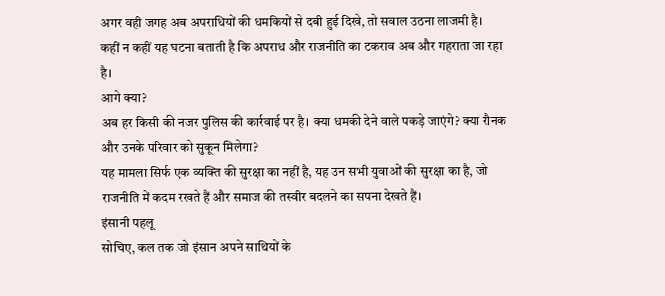अगर वही जगह अब अपराधियों की धमकियों से दबी हुई दिखे, तो सवाल उठना लाजमी है।
कहीं न कहीं यह घटना बताती है कि अपराध और राजनीति का टकराव अब और गहराता जा रहा है।
आगे क्या?
अब हर किसी की नजर पुलिस की कार्रवाई पर है। क्या धमकी देने वाले पकड़े जाएंगे? क्या रौनक और उनके परिवार को सुकून मिलेगा?
यह मामला सिर्फ एक व्यक्ति की सुरक्षा का नहीं है, यह उन सभी युवाओं की सुरक्षा का है, जो राजनीति में कदम रखते हैं और समाज की तस्वीर बदलने का सपना देखते हैं।
इंसानी पहलू
सोचिए, कल तक जो इंसान अपने साथियों के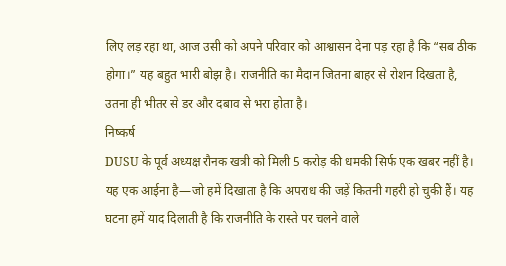लिए लड़ रहा था, आज उसी को अपने परिवार को आश्वासन देना पड़ रहा है कि “सब ठीक होगा।” यह बहुत भारी बोझ है। राजनीति का मैदान जितना बाहर से रोशन दिखता है, उतना ही भीतर से डर और दबाव से भरा होता है।
निष्कर्ष
DUSU के पूर्व अध्यक्ष रौनक खत्री को मिली 5 करोड़ की धमकी सिर्फ एक खबर नहीं है। यह एक आईना है—जो हमें दिखाता है कि अपराध की जड़ें कितनी गहरी हो चुकी हैं। यह घटना हमें याद दिलाती है कि राजनीति के रास्ते पर चलने वाले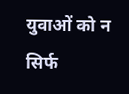युवाओं को न सिर्फ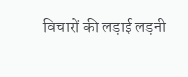विचारों की लड़ाई लड़नी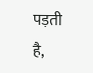पड़ती है,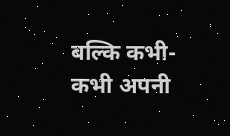बल्कि कभी-कभी अपनी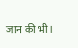जान की भी।